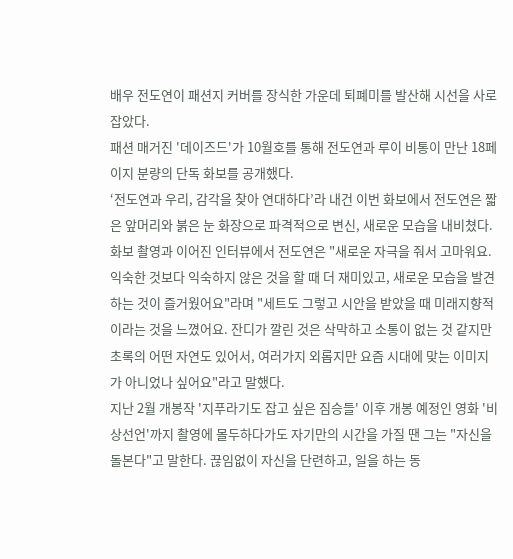배우 전도연이 패션지 커버를 장식한 가운데 퇴폐미를 발산해 시선을 사로잡았다.
패션 매거진 '데이즈드'가 10월호를 통해 전도연과 루이 비통이 만난 18페이지 분량의 단독 화보를 공개했다.
‘전도연과 우리, 감각을 찾아 연대하다’라 내건 이번 화보에서 전도연은 짧은 앞머리와 붉은 눈 화장으로 파격적으로 변신, 새로운 모습을 내비쳤다.
화보 촬영과 이어진 인터뷰에서 전도연은 "새로운 자극을 줘서 고마워요. 익숙한 것보다 익숙하지 않은 것을 할 때 더 재미있고, 새로운 모습을 발견하는 것이 즐거웠어요"라며 "세트도 그렇고 시안을 받았을 때 미래지향적이라는 것을 느꼈어요. 잔디가 깔린 것은 삭막하고 소통이 없는 것 같지만 초록의 어떤 자연도 있어서, 여러가지 외롭지만 요즘 시대에 맞는 이미지가 아니었나 싶어요"라고 말했다.
지난 2월 개봉작 '지푸라기도 잡고 싶은 짐승들' 이후 개봉 예정인 영화 '비상선언'까지 촬영에 몰두하다가도 자기만의 시간을 가질 땐 그는 "자신을 돌본다"고 말한다. 끊임없이 자신을 단련하고, 일을 하는 동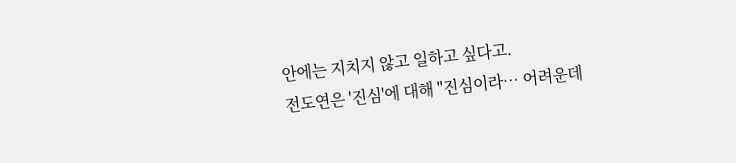안에는 지치지 않고 일하고 싶다고.
전도연은 '진심'에 대해 "진심이라… 어려운데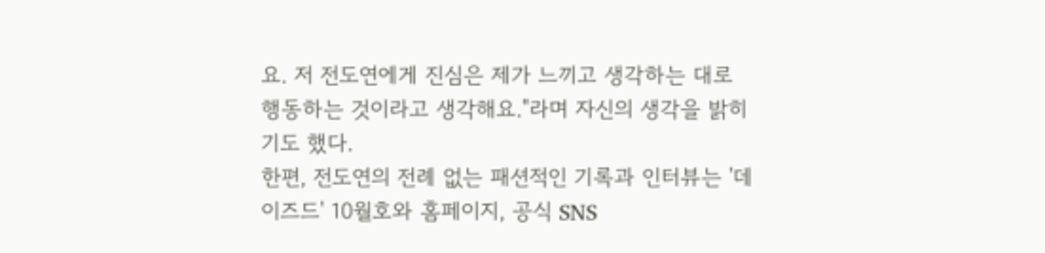요. 저 전도연에게 진심은 제가 느끼고 생각하는 대로 행동하는 것이라고 생각해요."라며 자신의 생각을 밝히기도 했다.
한편, 전도연의 전례 없는 패션적인 기록과 인터뷰는 '데이즈드' 10월호와 홈페이지, 공식 SNS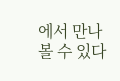에서 만나볼 수 있다